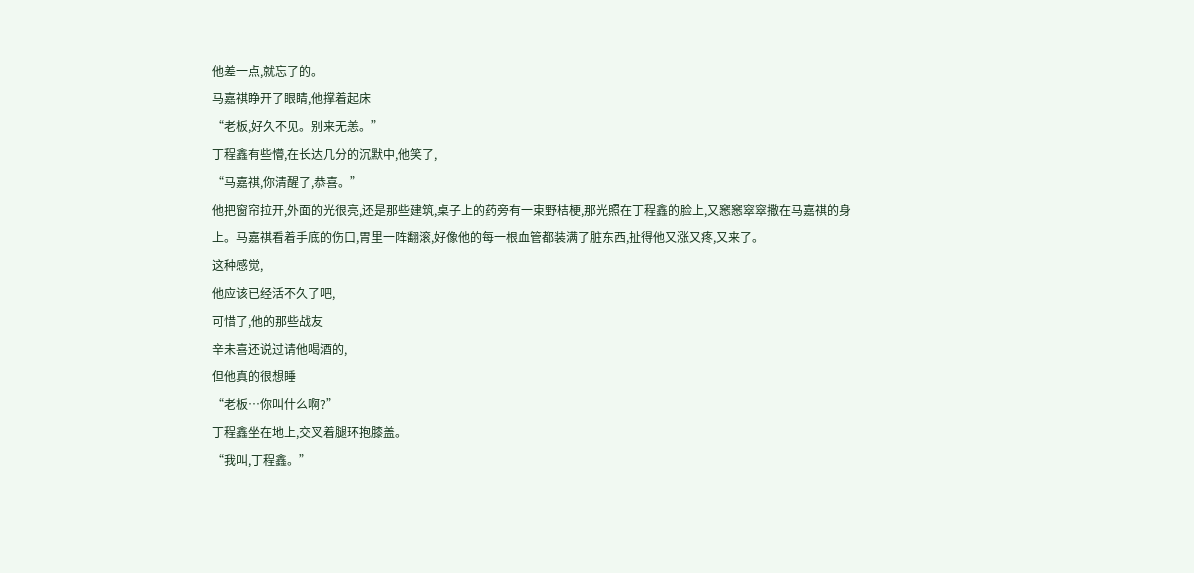他差一点,就忘了的。
马嘉祺睁开了眼睛,他撑着起床
“老板,好久不见。别来无恙。”
丁程鑫有些懵,在长达几分的沉默中,他笑了,
“马嘉祺,你清醒了,恭喜。”
他把窗帘拉开,外面的光很亮,还是那些建筑,桌子上的药旁有一束野桔梗,那光照在丁程鑫的脸上,又窸窸窣窣撒在马嘉祺的身上。马嘉祺看着手底的伤口,胃里一阵翻滚,好像他的每一根血管都装满了脏东西,扯得他又涨又疼,又来了。
这种感觉,
他应该已经活不久了吧,
可惜了,他的那些战友
辛未喜还说过请他喝酒的,
但他真的很想睡
“老板…你叫什么啊?”
丁程鑫坐在地上,交叉着腿环抱膝盖。
“我叫,丁程鑫。”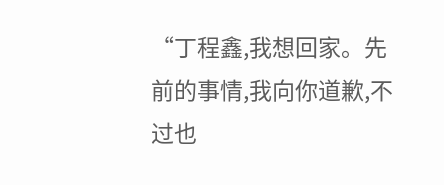“丁程鑫,我想回家。先前的事情,我向你道歉,不过也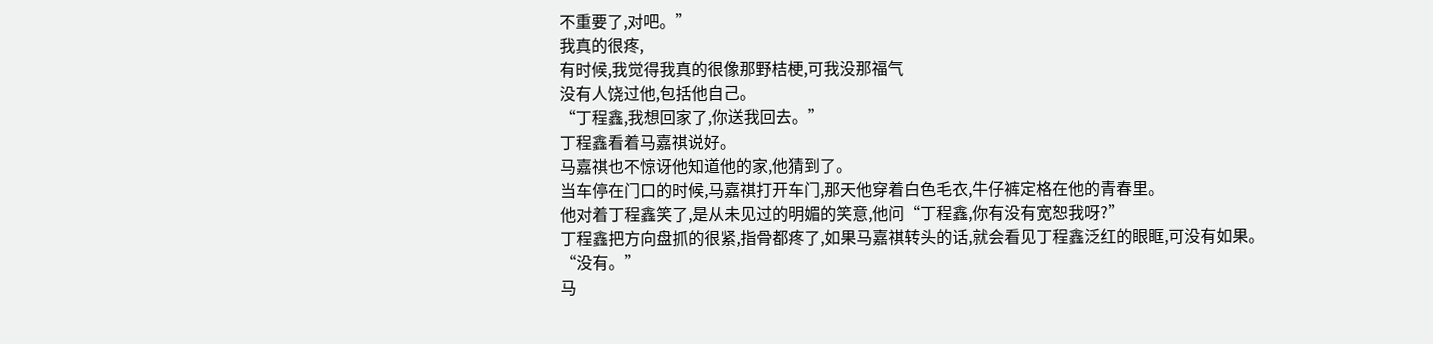不重要了,对吧。”
我真的很疼,
有时候,我觉得我真的很像那野桔梗,可我没那福气
没有人饶过他,包括他自己。
“丁程鑫,我想回家了,你送我回去。”
丁程鑫看着马嘉祺说好。
马嘉祺也不惊讶他知道他的家,他猜到了。
当车停在门口的时候,马嘉祺打开车门,那天他穿着白色毛衣,牛仔裤定格在他的青春里。
他对着丁程鑫笑了,是从未见过的明媚的笑意,他问“丁程鑫,你有没有宽恕我呀?”
丁程鑫把方向盘抓的很紧,指骨都疼了,如果马嘉祺转头的话,就会看见丁程鑫泛红的眼眶,可没有如果。
“没有。”
马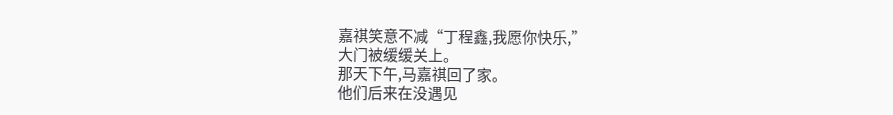嘉祺笑意不减“丁程鑫,我愿你快乐,”
大门被缓缓关上。
那天下午,马嘉祺回了家。
他们后来在没遇见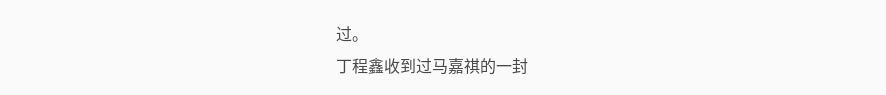过。
丁程鑫收到过马嘉祺的一封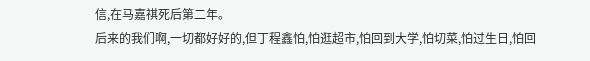信,在马嘉祺死后第二年。
后来的我们啊,一切都好好的,但丁程鑫怕,怕逛超市,怕回到大学,怕切菜,怕过生日,怕回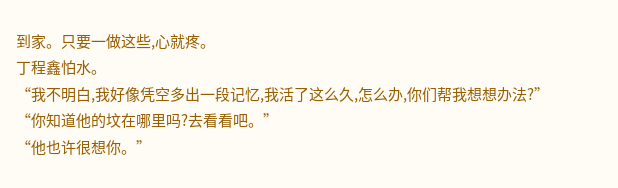到家。只要一做这些,心就疼。
丁程鑫怕水。
“我不明白,我好像凭空多出一段记忆,我活了这么久,怎么办,你们帮我想想办法?”
“你知道他的坟在哪里吗?去看看吧。”
“他也许很想你。”